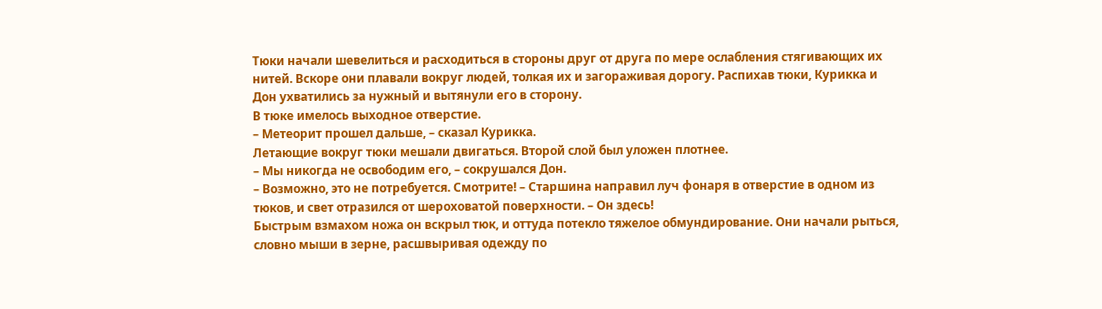Тюки начали шевелиться и расходиться в стороны друг от друга по мере ослабления стягивающих их нитей. Вскоре они плавали вокруг людей, толкая их и загораживая дорогу. Распихав тюки, Курикка и Дон ухватились за нужный и вытянули его в сторону.
В тюке имелось выходное отверстие.
– Метеорит прошел дальше, – сказал Курикка.
Летающие вокруг тюки мешали двигаться. Второй слой был уложен плотнее.
– Мы никогда не освободим его, – сокрушался Дон.
– Возможно, это не потребуется. Смотрите! – Старшина направил луч фонаря в отверстие в одном из тюков, и свет отразился от шероховатой поверхности. – Он здесь!
Быстрым взмахом ножа он вскрыл тюк, и оттуда потекло тяжелое обмундирование. Они начали рыться, словно мыши в зерне, расшвыривая одежду по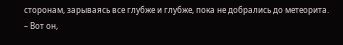сторонам, зарываясь все глубже и глубже, пока не добрались до метеорита.
– Вот он,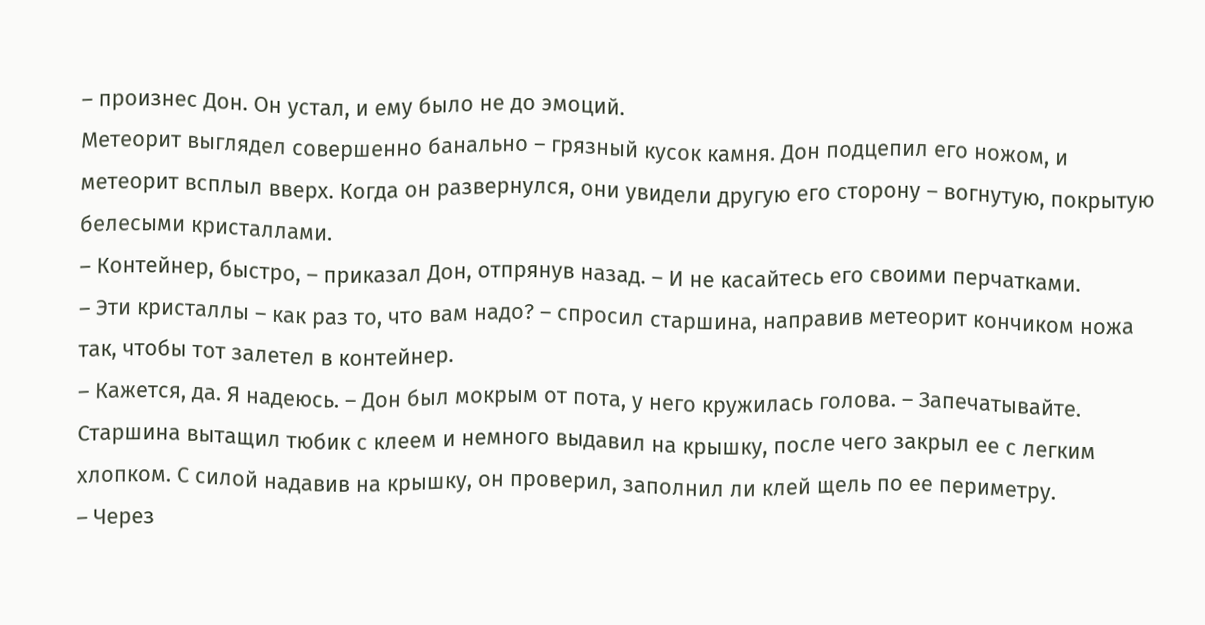– произнес Дон. Он устал, и ему было не до эмоций.
Метеорит выглядел совершенно банально – грязный кусок камня. Дон подцепил его ножом, и метеорит всплыл вверх. Когда он развернулся, они увидели другую его сторону – вогнутую, покрытую белесыми кристаллами.
– Контейнер, быстро, – приказал Дон, отпрянув назад. – И не касайтесь его своими перчатками.
– Эти кристаллы – как раз то, что вам надо? – спросил старшина, направив метеорит кончиком ножа так, чтобы тот залетел в контейнер.
– Кажется, да. Я надеюсь. – Дон был мокрым от пота, у него кружилась голова. – Запечатывайте.
Старшина вытащил тюбик с клеем и немного выдавил на крышку, после чего закрыл ее с легким хлопком. С силой надавив на крышку, он проверил, заполнил ли клей щель по ее периметру.
– Через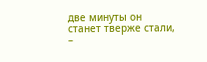две минуты он станет тверже стали, –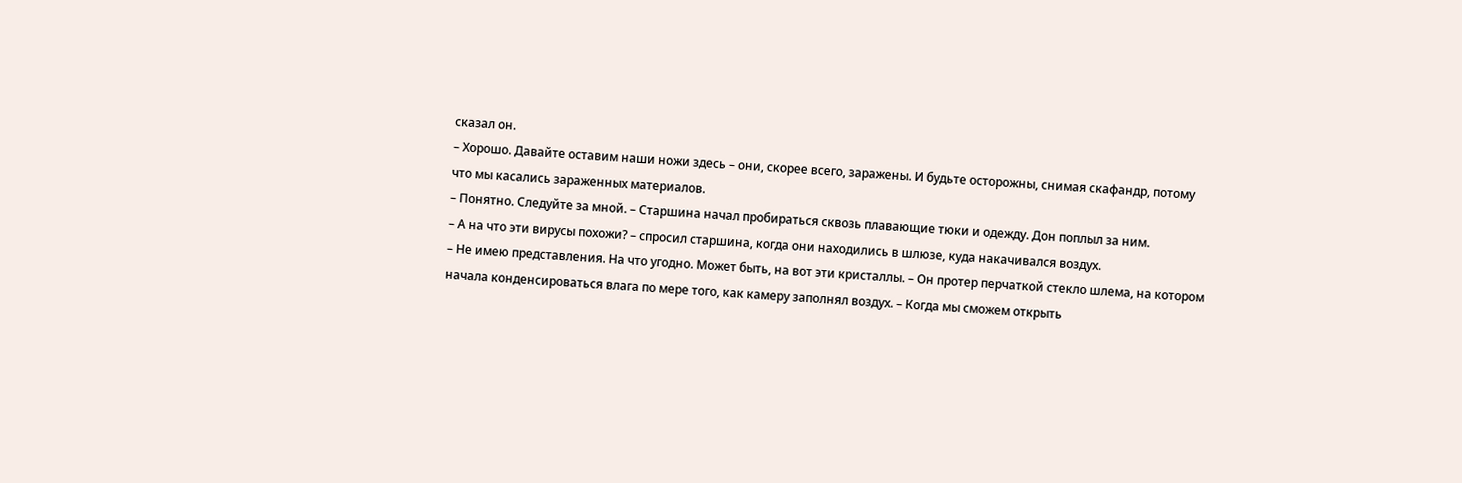сказал он.
– Хорошо. Давайте оставим наши ножи здесь – они, скорее всего, заражены. И будьте осторожны, снимая скафандр, потому что мы касались зараженных материалов.
– Понятно. Следуйте за мной. – Старшина начал пробираться сквозь плавающие тюки и одежду. Дон поплыл за ним.
– А на что эти вирусы похожи? – спросил старшина, когда они находились в шлюзе, куда накачивался воздух.
– Не имею представления. На что угодно. Может быть, на вот эти кристаллы. – Он протер перчаткой стекло шлема, на котором начала конденсироваться влага по мере того, как камеру заполнял воздух. – Когда мы сможем открыть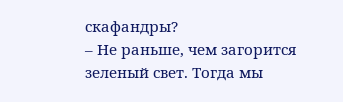скафандры?
– Не раньше, чем загорится зеленый свет. Тогда мы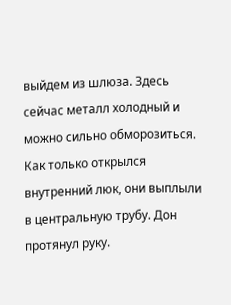выйдем из шлюза. Здесь сейчас металл холодный и можно сильно обморозиться.
Как только открылся внутренний люк, они выплыли в центральную трубу. Дон протянул руку.